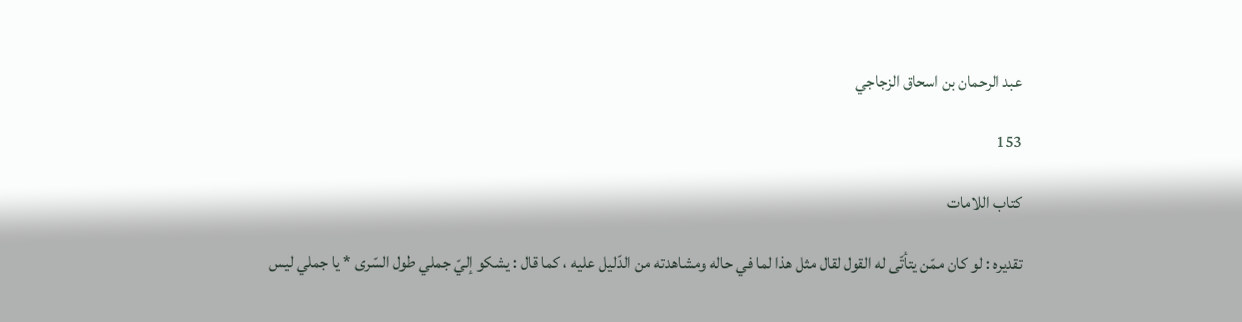عبد الرحمان بن اسحاق الزجاجي

153

كتاب اللامات

تقديره : لو كان ممّن يتأتّى له القول لقال مثل هذا لما في حاله ومشاهدته من الدّليل عليه ، كما قال : يشكو إليّ جملي طول السّرى * يا جملي ليس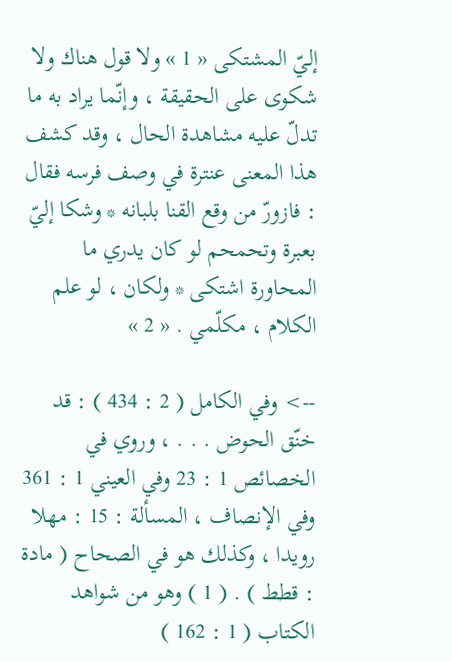إليّ المشتكى « 1 » ولا قول هناك ولا شكوى على الحقيقة ، وإنّما يراد به ما تدلّ عليه مشاهدة الحال ، وقد كشف هذا المعنى عنترة في وصف فرسه فقال : فازورّ من وقع القنا بلبانه * وشكا إليّ بعبرة وتحمحم لو كان يدري ما المحاورة اشتكى * ولكان ، لو علم الكلام ، مكلّمي . « 2 »

--> وفي الكامل ( 2 : 434 ) : قد خنّق الحوض . . . ، وروي في الخصائص 1 : 23 وفي العيني 1 : 361 وفي الإنصاف ، المسألة : 15 : مهلا رويدا ، وكذلك هو في الصحاح ( مادة : قطط ) . ( 1 ) وهو من شواهد الكتاب ( 1 : 162 )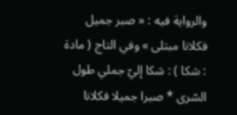والرواية فيه : « صبر جميل فكلانا مبتلى » وفي التاج ( مادة : شكا ) : شكا إليّ جملي طول السّرى * صبرا جميلا فكلانا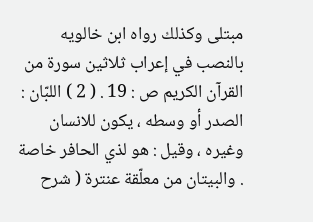مبتلى وكذلك رواه ابن خالويه بالنصب في إعراب ثلاثين سورة من القرآن الكريم ص : 19 . ( 2 ) اللبّان : الصدر أو وسطه ، يكون للانسان وغيره ، وقيل : هو لذي الحافر خاصة . والبيتان من معلّقة عنترة ( شرح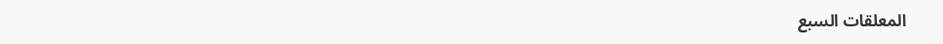المعلقات السبع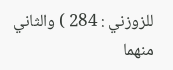للزوزني : 284 ) والثاني منهما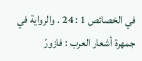في الخصائص 1 : 24 . والرواية في جمهرة أشعار العرب : فازورّ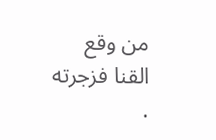من وقع القنا فزجرته .